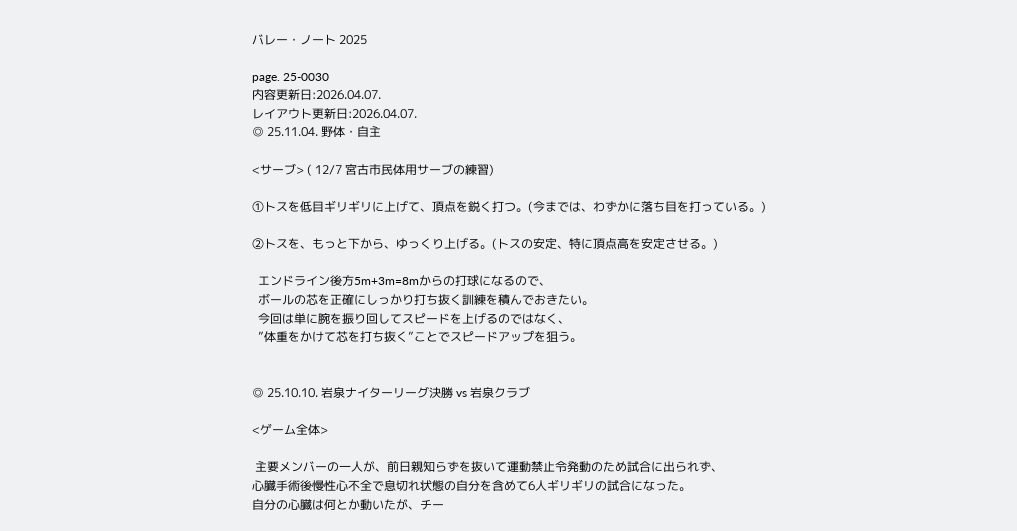バレー・ノート 2025

page. 25-0030
内容更新日:2026.04.07.
レイアウト更新日:2026.04.07.
◎ 25.11.04. 野体・自主

<サーブ> ( 12/7 宮古市民体用サーブの練習)

①トスを低目ギリギリに上げて、頂点を鋭く打つ。(今までは、わずかに落ち目を打っている。)

②トスを、もっと下から、ゆっくり上げる。(トスの安定、特に頂点高を安定させる。)

  エンドライン後方5m+3m=8mからの打球になるので、
  ボールの芯を正確にしっかり打ち抜く訓練を積んでおきたい。
  今回は単に腕を振り回してスピードを上げるのではなく、
  ”体重をかけて芯を打ち抜く”ことでスピードアップを狙う。


◎ 25.10.10. 岩泉ナイターリーグ決勝 vs 岩泉クラブ

<ゲーム全体>

 主要メンバーの一人が、前日親知らずを抜いて運動禁止令発動のため試合に出られず、
心臓手術後慢性心不全で息切れ状態の自分を含めて6人ギリギリの試合になった。
自分の心臓は何とか動いたが、チー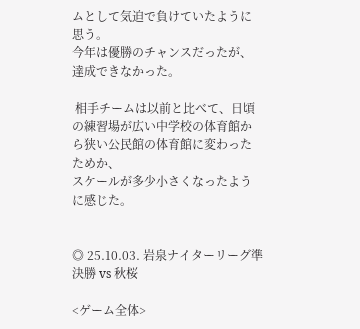ムとして気迫で負けていたように思う。
今年は優勝のチャンスだったが、達成できなかった。

 相手チームは以前と比べて、日頃の練習場が広い中学校の体育館から狭い公民館の体育館に変わったためか、
スケールが多少小さくなったように感じた。


◎ 25.10.03. 岩泉ナイターリーグ準決勝 vs 秋桜

<ゲーム全体>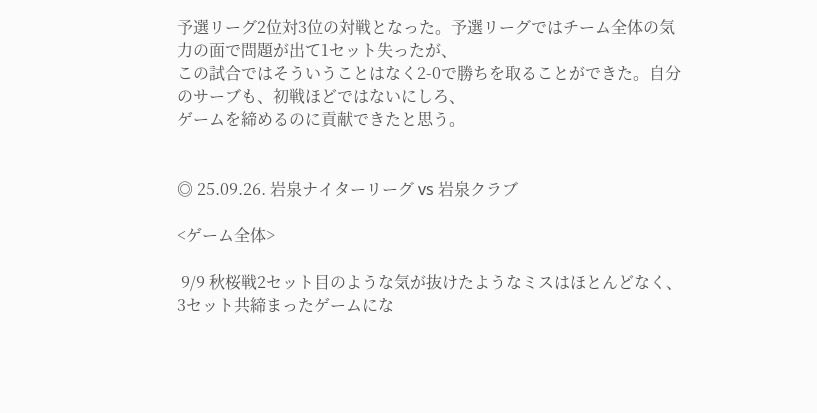予選リーグ2位対3位の対戦となった。予選リーグではチーム全体の気力の面で問題が出て1セット失ったが、
この試合ではそういうことはなく2-0で勝ちを取ることができた。自分のサーブも、初戦ほどではないにしろ、
ゲームを締めるのに貢献できたと思う。


◎ 25.09.26. 岩泉ナイターリーグ vs 岩泉クラブ

<ゲーム全体>

 9/9 秋桜戦2セット目のような気が抜けたようなミスはほとんどなく、3セット共締まったゲームにな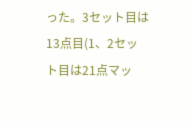った。3セット目は13点目(1、2セット目は21点マッ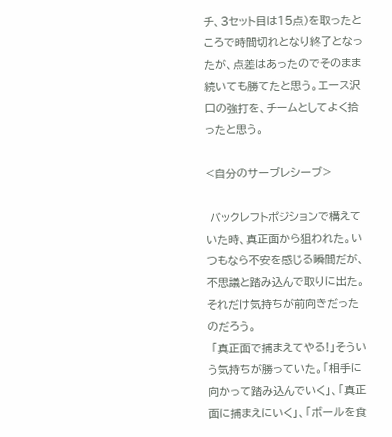チ、3セット目は15点)を取ったところで時間切れとなり終了となったが、点差はあったのでそのまま続いても勝てたと思う。エース沢口の強打を、チームとしてよく拾ったと思う。

<自分のサーブレシーブ>

 バックレフトポジションで構えていた時、真正面から狙われた。いつもなら不安を感じる瞬間だが、不思議と踏み込んで取りに出た。それだけ気持ちが前向きだったのだろう。
 「真正面で捕まえてやる!」そういう気持ちが勝っていた。「相手に向かって踏み込んでいく」、「真正面に捕まえにいく」、「ボールを食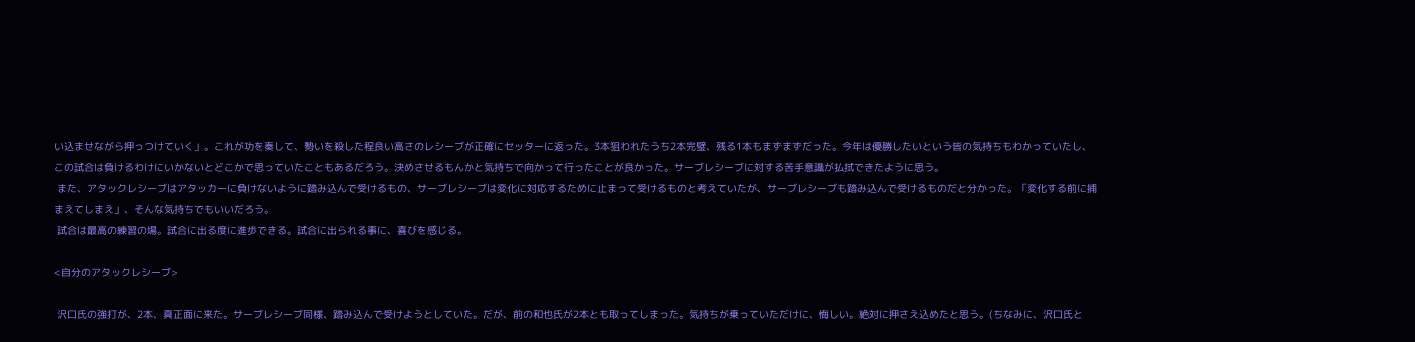い込ませながら押っつけていく」。これが功を奏して、勢いを殺した程良い高さのレシーブが正確にセッターに返った。3本狙われたうち2本完璧、残る1本もまずまずだった。今年は優勝したいという皆の気持ちもわかっていたし、この試合は負けるわけにいかないとどこかで思っていたこともあるだろう。決めさせるもんかと気持ちで向かって行ったことが良かった。サーブレシーブに対する苦手意識が払拭できたように思う。
 また、アタックレシーブはアタッカーに負けないように踏み込んで受けるもの、サーブレシーブは変化に対応するために止まって受けるものと考えていたが、サーブレシーブも踏み込んで受けるものだと分かった。「変化する前に捕まえてしまえ」、そんな気持ちでもいいだろう。
 試合は最高の練習の場。試合に出る度に進歩できる。試合に出られる事に、喜びを感じる。

<自分のアタックレシーブ>

 沢口氏の強打が、2本、真正面に来た。サーブレシーブ同様、踏み込んで受けようとしていた。だが、前の和也氏が2本とも取ってしまった。気持ちが乗っていただけに、悔しい。絶対に押さえ込めたと思う。(ちなみに、沢口氏と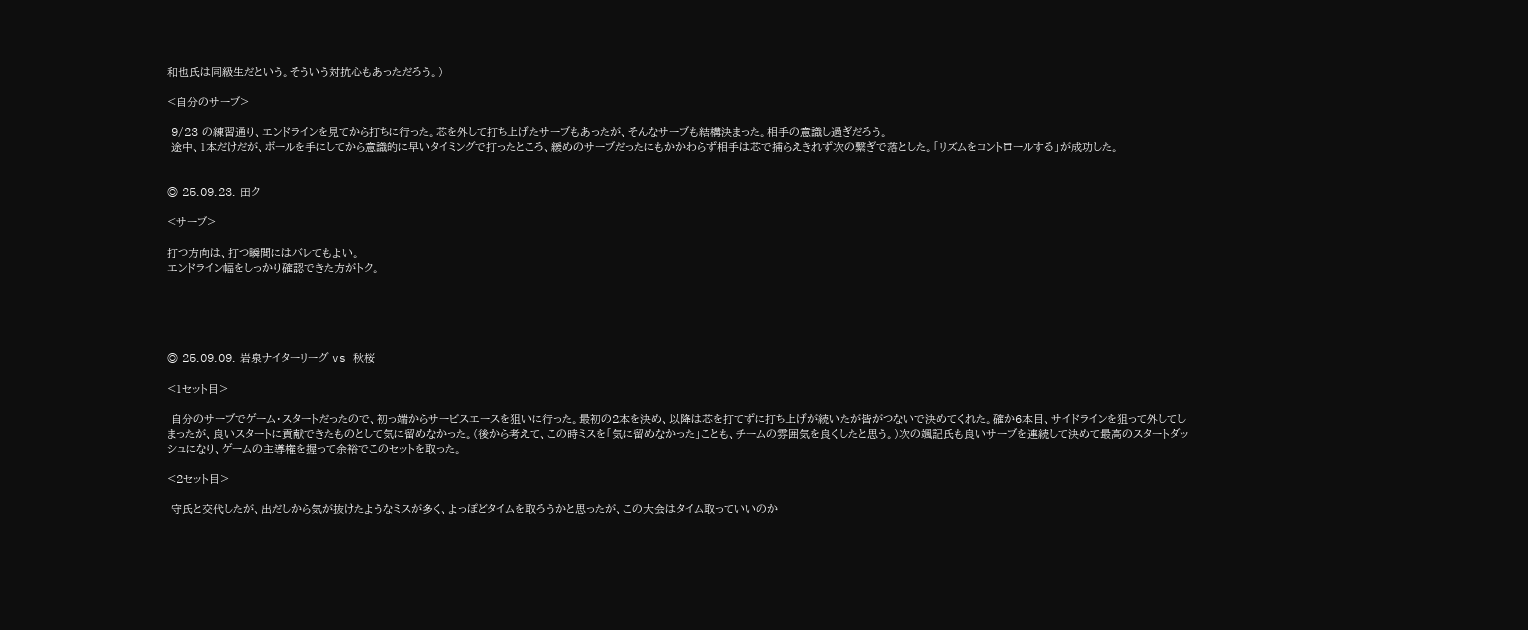和也氏は同級生だという。そういう対抗心もあっただろう。)

<自分のサーブ>

 9/23 の練習通り、エンドラインを見てから打ちに行った。芯を外して打ち上げたサーブもあったが、そんなサーブも結構決まった。相手の意識し過ぎだろう。
 途中、1本だけだが、ボールを手にしてから意識的に早いタイミングで打ったところ、緩めのサーブだったにもかかわらず相手は芯で捕らえきれず次の繋ぎで落とした。「リズムをコントロールする」が成功した。


◎ 25.09.23. 田ク

<サーブ>

打つ方向は、打つ瞬間にはバレてもよい。
エンドライン幅をしっかり確認できた方がトク。





◎ 25.09.09. 岩泉ナイターリーグ vs 秋桜

<1セット目>

 自分のサーブでゲーム・スタートだったので、初っ端からサービスエースを狙いに行った。最初の2本を決め、以降は芯を打てずに打ち上げが続いたが皆がつないで決めてくれた。確か6本目、サイドラインを狙って外してしまったが、良いスタートに貢献できたものとして気に留めなかった。(後から考えて、この時ミスを「気に留めなかった」ことも、チームの雰囲気を良くしたと思う。)次の颯記氏も良いサーブを連続して決めて最高のスタートダッシュになり、ゲームの主導権を握って余裕でこのセットを取った。

<2セット目>

 守氏と交代したが、出だしから気が抜けたようなミスが多く、よっぽどタイムを取ろうかと思ったが、この大会はタイム取っていいのか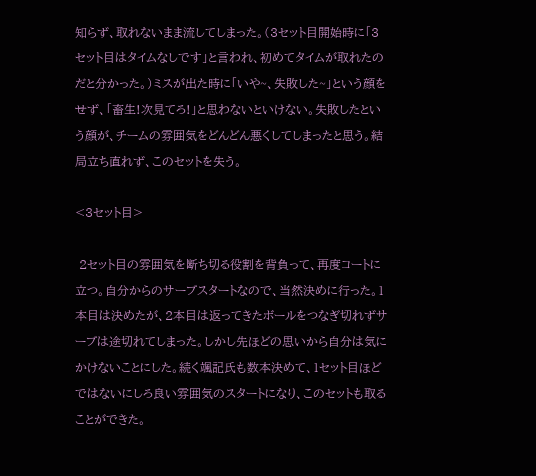知らず、取れないまま流してしまった。(3セット目開始時に「3セット目はタイムなしです」と言われ、初めてタイムが取れたのだと分かった。)ミスが出た時に「いや~、失敗した~」という顔をせず、「畜生!次見てろ!」と思わないといけない。失敗したという顔が、チームの雰囲気をどんどん悪くしてしまったと思う。結局立ち直れず、このセットを失う。

<3セット目>

 2セット目の雰囲気を断ち切る役割を背負って、再度コートに立つ。自分からのサーブスタートなので、当然決めに行った。1本目は決めたが、2本目は返ってきたボールをつなぎ切れずサーブは途切れてしまった。しかし先ほどの思いから自分は気にかけないことにした。続く颯記氏も数本決めて、1セット目ほどではないにしろ良い雰囲気のスタートになり、このセットも取ることができた。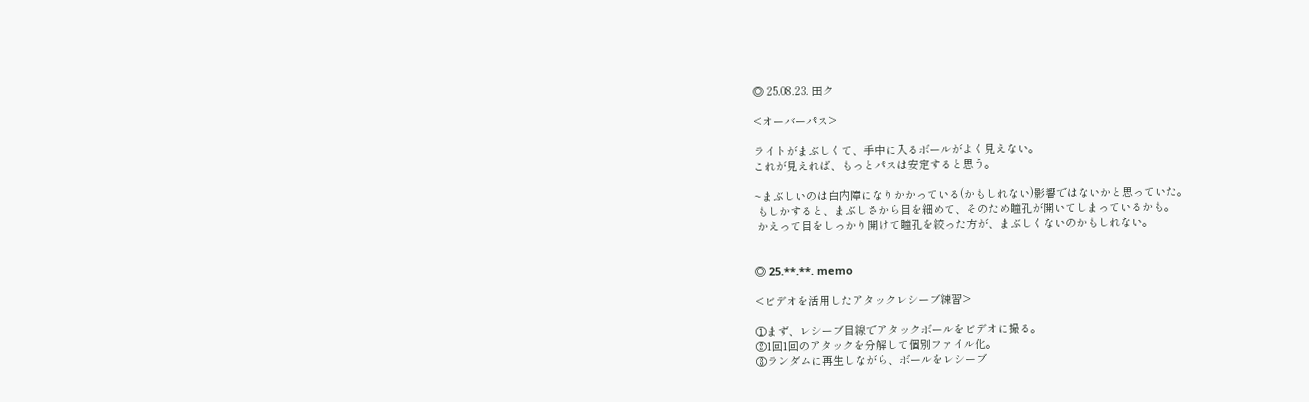◎ 25.08.23. 田ク

<オーバーパス>

ライトがまぶしくて、手中に入るボールがよく見えない。
これが見えれば、もっとパスは安定すると思う。

~まぶしいのは白内障になりかかっている(かもしれない)影響ではないかと思っていた。
 もしかすると、まぶしさから目を細めて、そのため瞳孔が開いてしまっているかも。
 かえって目をしっかり開けて瞳孔を絞った方が、まぶしくないのかもしれない。


◎ 25.**.**. memo

<ビデオを活用したアタックレシーブ練習>

①まず、レシーブ目線でアタックボールをビデオに撮る。
②1回1回のアタックを分解して個別ファイル化。
③ランダムに再生しながら、ボールをレシーブ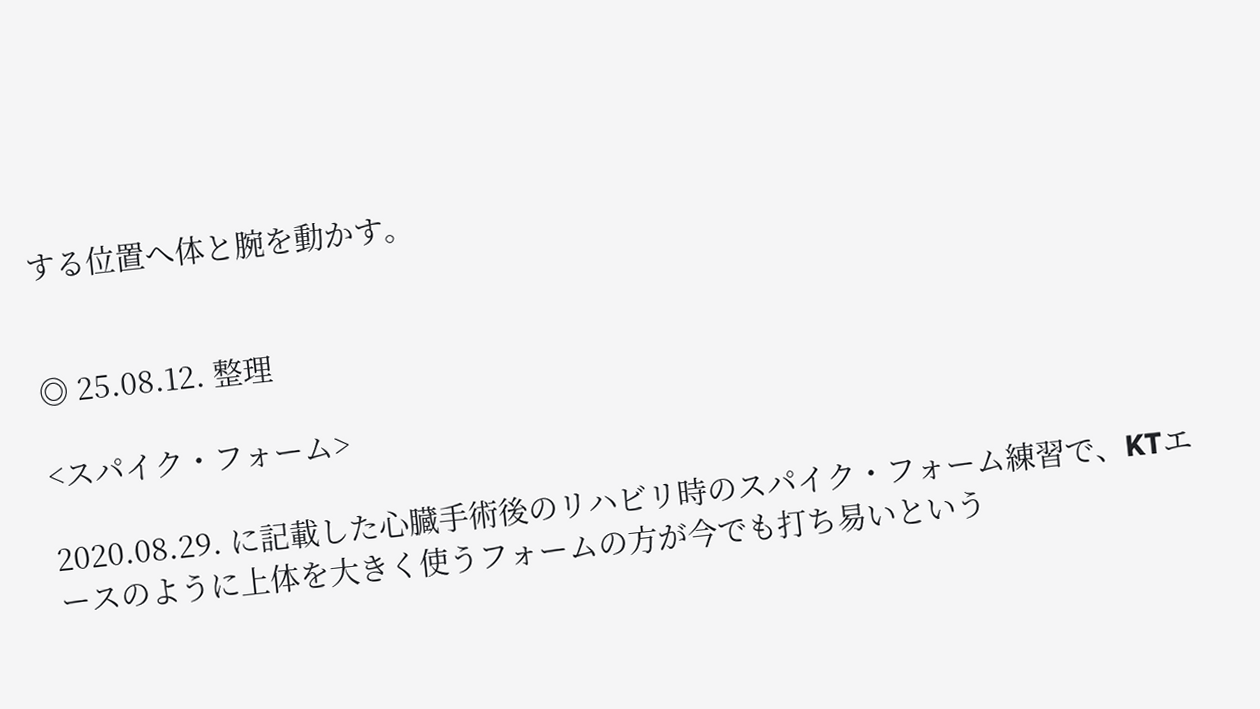する位置へ体と腕を動かす。


◎ 25.08.12. 整理

<スパイク・フォーム>

2020.08.29. に記載した心臓手術後のリハビリ時のスパイク・フォーム練習で、KTエースのように上体を大きく使うフォームの方が今でも打ち易いという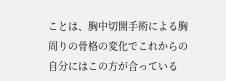ことは、胸中切開手術による胸周りの骨格の変化でこれからの自分にはこの方が合っている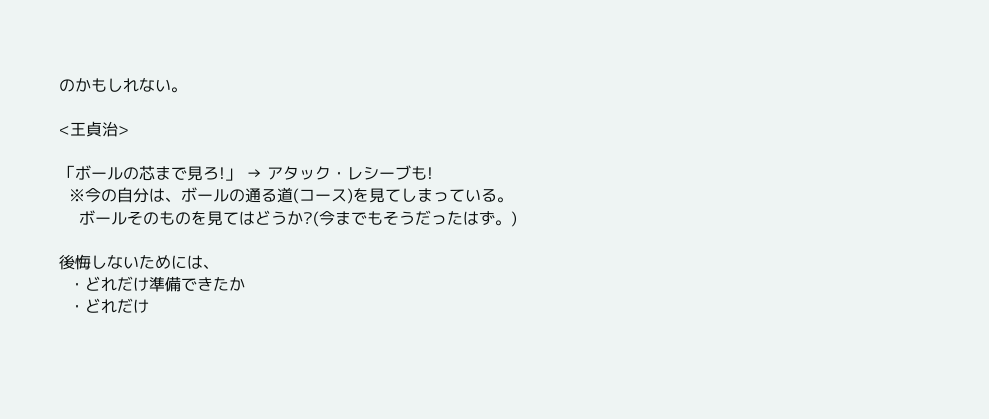のかもしれない。

<王貞治>

「ボールの芯まで見ろ!」 → アタック・レシーブも!
  ※今の自分は、ボールの通る道(コース)を見てしまっている。
    ボールそのものを見てはどうか?(今までもそうだったはず。)

後悔しないためには、
  ・どれだけ準備できたか
  ・どれだけ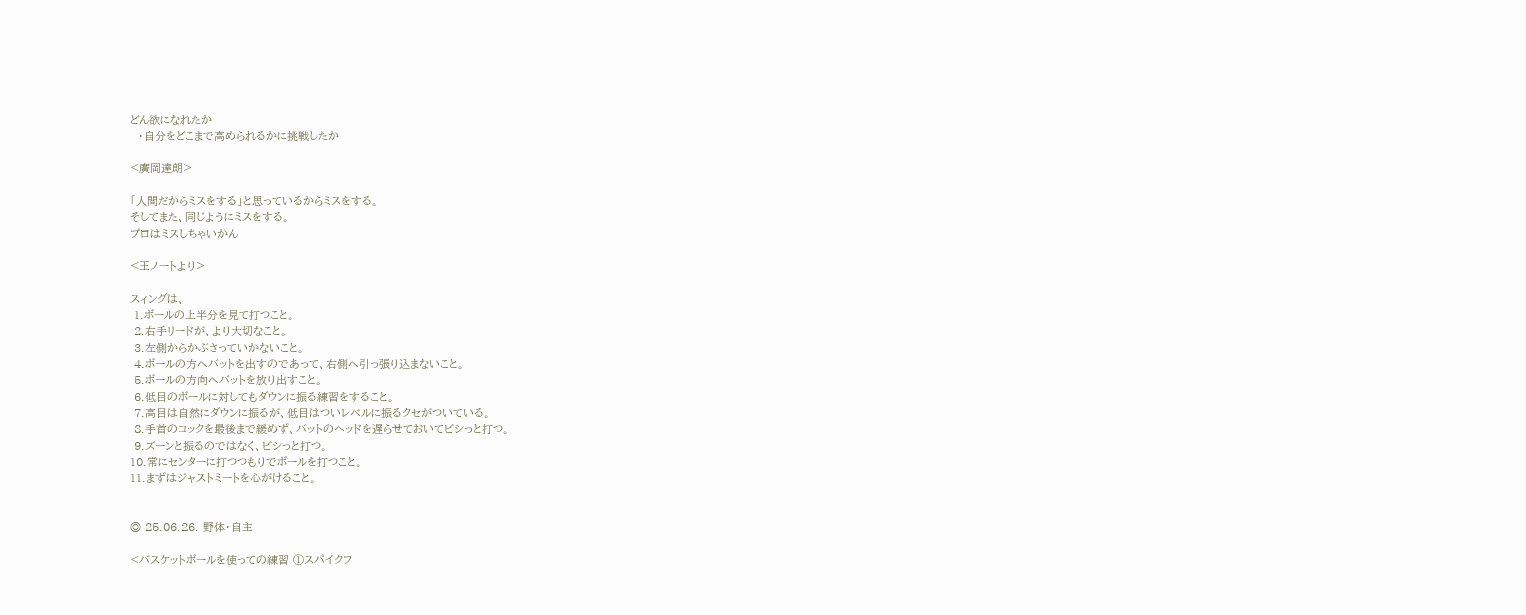どん欲になれたか
  ・自分をどこまで高められるかに挑戦したか

<廣岡達朗>

「人間だからミスをする」と思っているからミスをする。
そしてまた、同じようにミスをする。
プロはミスしちゃいかん

<王ノートより>

スィングは、
 1.ボールの上半分を見て打つこと。
 2.右手リードが、より大切なこと。
 3.左側からかぶさっていかないこと。
 4.ボールの方へバットを出すのであって、右側へ引っ張り込まないこと。
 5.ボールの方向へバットを放り出すこと。
 6.低目のボールに対してもダウンに振る練習をすること。
 7.高目は自然にダウンに振るが、低目はついレベルに振るクセがついている。
 8.手首のコックを最後まで緩めず、バットのヘッドを遅らせておいてビシっと打つ。
 9.ズーンと振るのではなく、ビシっと打つ。
10.常にセンターに打つつもりでボールを打つこと。
11.まずはジャストミートを心がけること。


◎ 25.06.26. 野体・自主

<バスケットボールを使っての練習 ①スパイクフ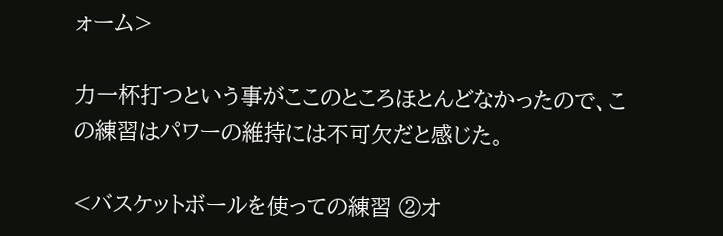ォーム>

力一杯打つという事がここのところほとんどなかったので、この練習はパワーの維持には不可欠だと感じた。

<バスケットボールを使っての練習 ②オ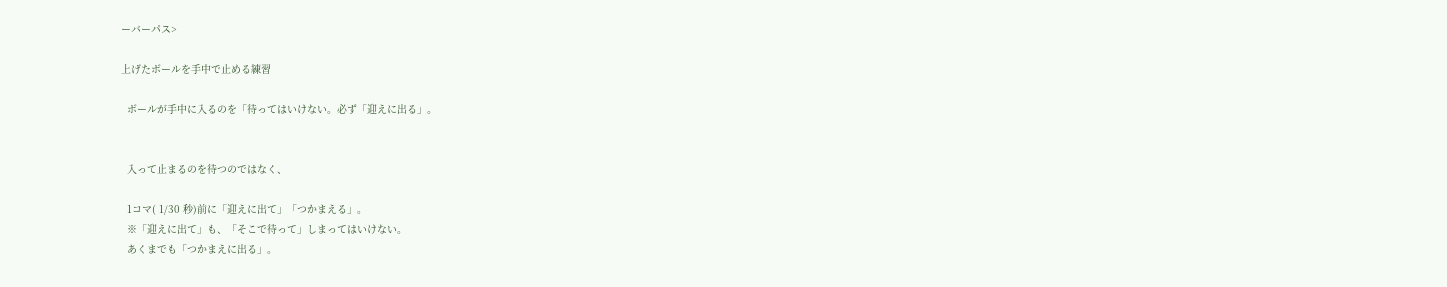ーバーパス>

上げたボールを手中で止める練習

  ボールが手中に入るのを「待ってはいけない。必ず「迎えに出る」。


  入って止まるのを待つのではなく、

  1コマ( 1/30 秒)前に「迎えに出て」「つかまえる」。
  ※「迎えに出て」も、「そこで待って」しまってはいけない。
  あくまでも「つかまえに出る」。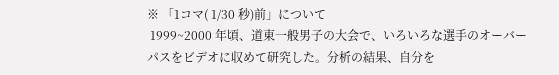※ 「1コマ( 1/30 秒)前」について
 1999~2000 年頃、道東一般男子の大会で、いろいろな選手のオーバーパスをビデオに収めて研究した。分析の結果、自分を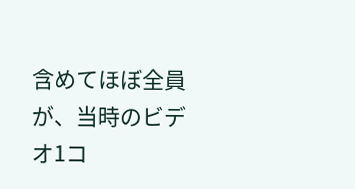含めてほぼ全員が、当時のビデオ1コ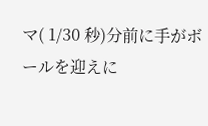マ( 1/30 秒)分前に手がボールを迎えに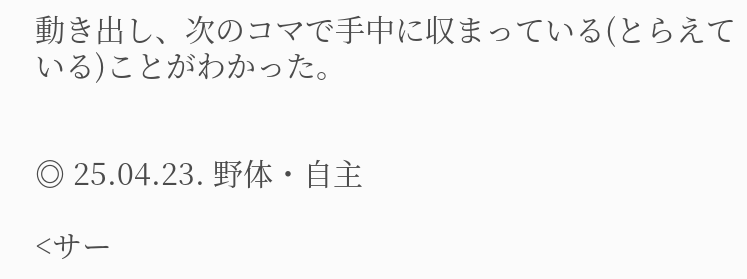動き出し、次のコマで手中に収まっている(とらえている)ことがわかった。


◎ 25.04.23. 野体・自主

<サー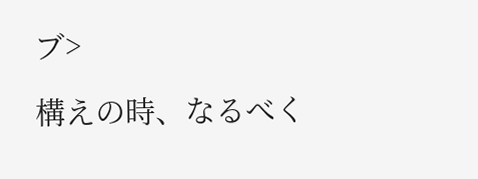ブ>

構えの時、なるべく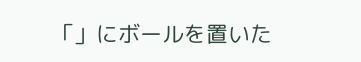「」にボールを置いた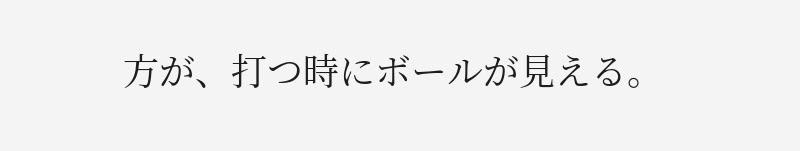方が、打つ時にボールが見える。